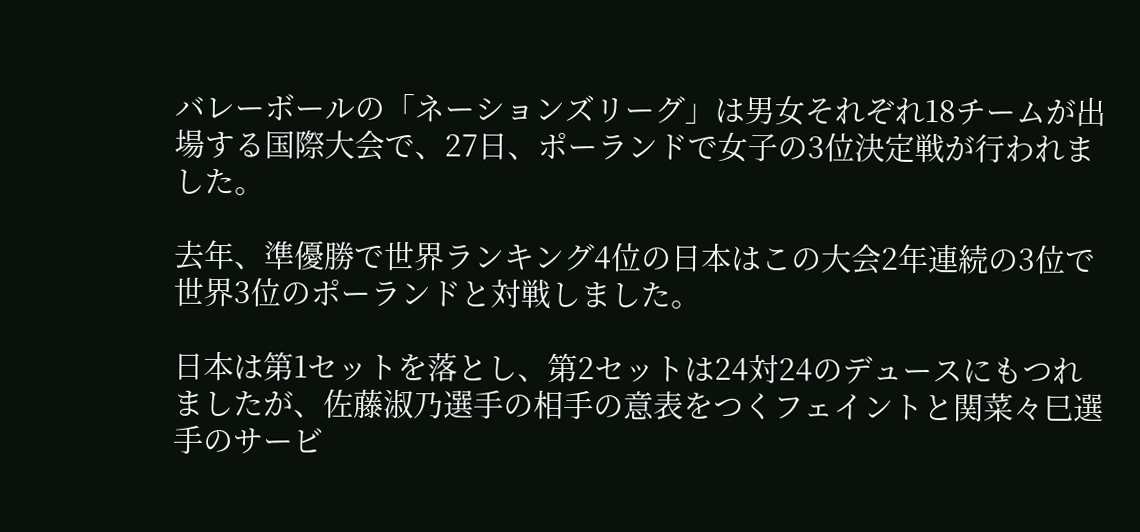バレーボールの「ネーションズリーグ」は男女それぞれ18チームが出場する国際大会で、27日、ポーランドで女子の3位決定戦が行われました。

去年、準優勝で世界ランキング4位の日本はこの大会2年連続の3位で世界3位のポーランドと対戦しました。

日本は第1セットを落とし、第2セットは24対24のデュースにもつれましたが、佐藤淑乃選手の相手の意表をつくフェイントと関菜々巳選手のサービ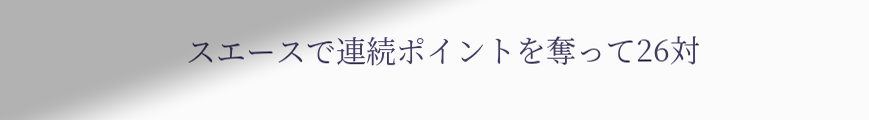スエースで連続ポイントを奪って26対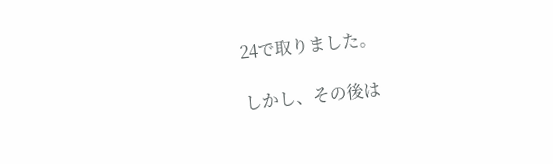24で取りました。

しかし、その後は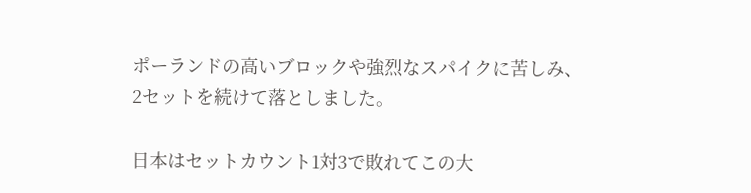ポーランドの高いブロックや強烈なスパイクに苦しみ、2セットを続けて落としました。

日本はセットカウント1対3で敗れてこの大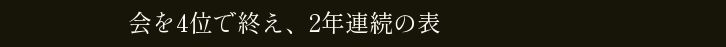会を4位で終え、2年連続の表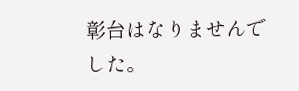彰台はなりませんでした。